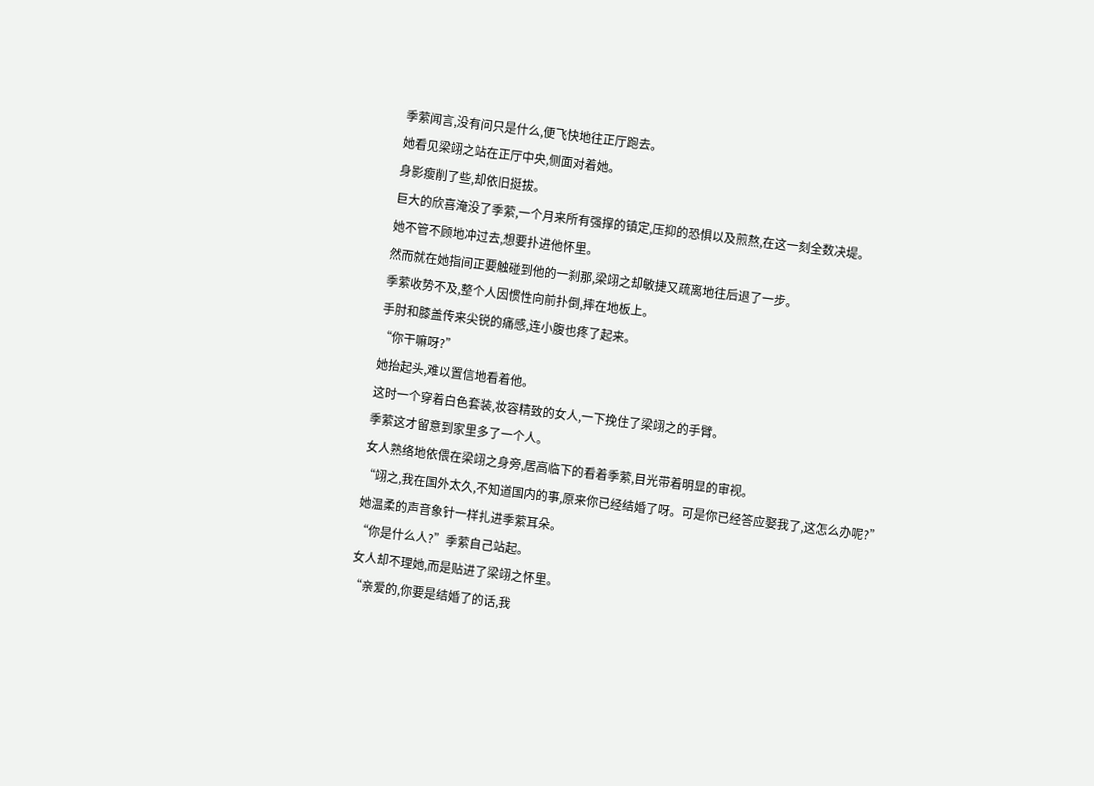季萦闻言,没有问只是什么,便飞快地往正厅跑去。
她看见梁翊之站在正厅中央,侧面对着她。
身影瘦削了些,却依旧挺拔。
巨大的欣喜淹没了季萦,一个月来所有强撑的镇定,压抑的恐惧以及煎熬,在这一刻全数决堤。
她不管不顾地冲过去,想要扑进他怀里。
然而就在她指间正要触碰到他的一刹那,梁翊之却敏捷又疏离地往后退了一步。
季萦收势不及,整个人因惯性向前扑倒,摔在地板上。
手肘和膝盖传来尖锐的痛感,连小腹也疼了起来。
“你干嘛呀?”
她抬起头,难以置信地看着他。
这时一个穿着白色套装,妆容精致的女人,一下挽住了梁翊之的手臂。
季萦这才留意到家里多了一个人。
女人熟络地依偎在梁翊之身旁,居高临下的看着季萦,目光带着明显的审视。
“翊之,我在国外太久,不知道国内的事,原来你已经结婚了呀。可是你已经答应娶我了,这怎么办呢?”
她温柔的声音象针一样扎进季萦耳朵。
“你是什么人?”季萦自己站起。
女人却不理她,而是贴进了梁翊之怀里。
“亲爱的,你要是结婚了的话,我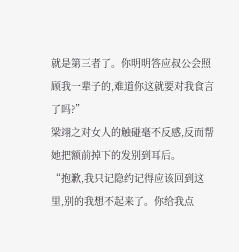就是第三者了。你明明答应叔公会照顾我一辈子的,难道你这就要对我食言了吗?”
梁翊之对女人的触碰毫不反感,反而帮她把额前掉下的发别到耳后。
“抱歉,我只记隐约记得应该回到这里,别的我想不起来了。你给我点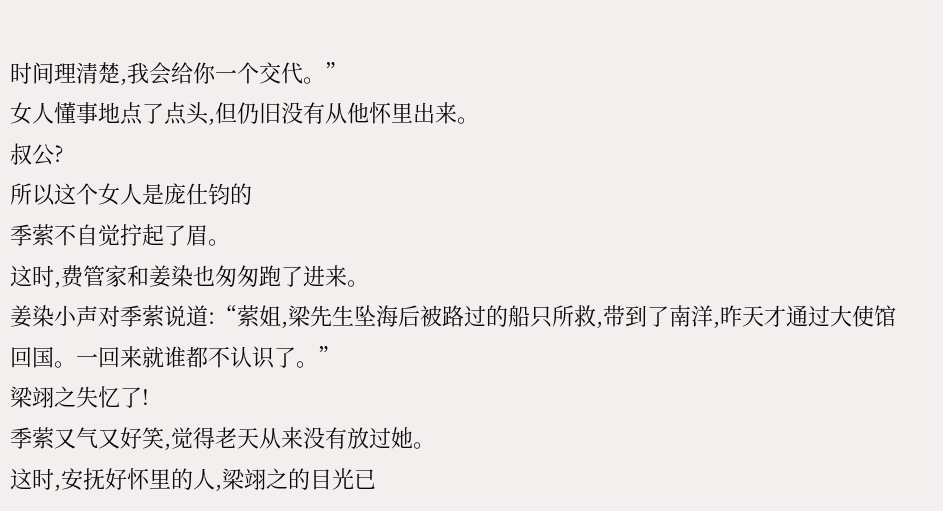时间理清楚,我会给你一个交代。”
女人懂事地点了点头,但仍旧没有从他怀里出来。
叔公?
所以这个女人是庞仕钧的
季萦不自觉拧起了眉。
这时,费管家和姜染也匆匆跑了进来。
姜染小声对季萦说道:“萦姐,梁先生坠海后被路过的船只所救,带到了南洋,昨天才通过大使馆回国。一回来就谁都不认识了。”
梁翊之失忆了!
季萦又气又好笑,觉得老天从来没有放过她。
这时,安抚好怀里的人,梁翊之的目光已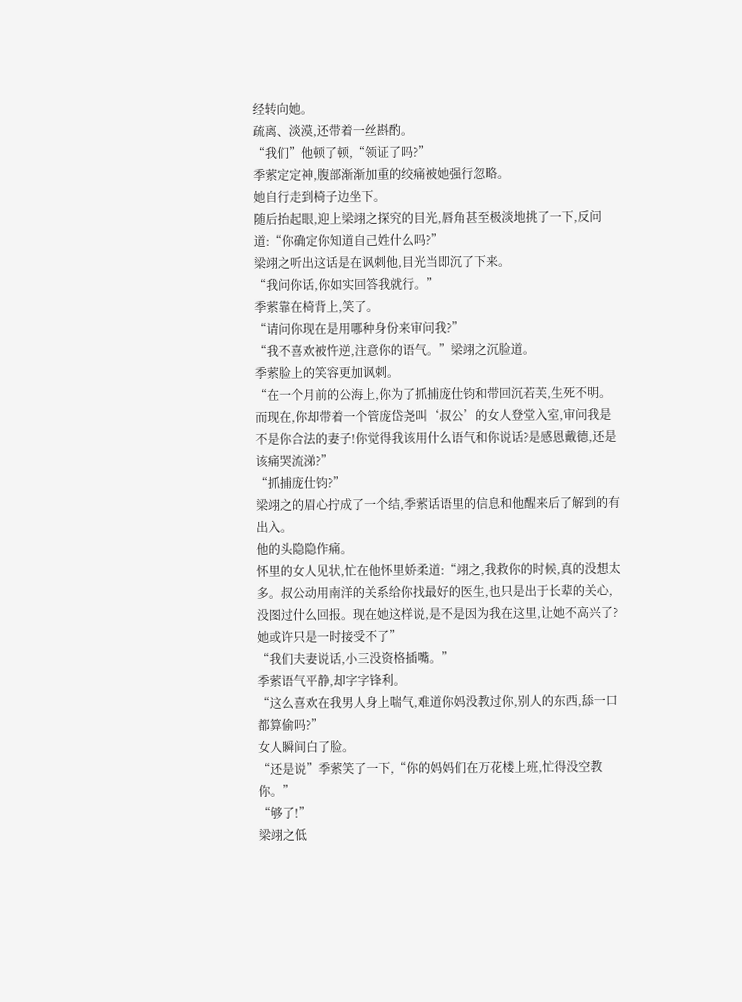经转向她。
疏离、淡漠,还带着一丝斟酌。
“我们”他顿了顿,“领证了吗?”
季萦定定神,腹部渐渐加重的绞痛被她强行忽略。
她自行走到椅子边坐下。
随后抬起眼,迎上梁翊之探究的目光,唇角甚至极淡地挑了一下,反问道:“你确定你知道自己姓什么吗?”
梁翊之听出这话是在讽刺他,目光当即沉了下来。
“我问你话,你如实回答我就行。”
季萦靠在椅背上,笑了。
“请问你现在是用哪种身份来审问我?”
“我不喜欢被忤逆,注意你的语气。”梁翊之沉脸道。
季萦脸上的笑容更加讽刺。
“在一个月前的公海上,你为了抓捕庞仕钧和带回沉若芙,生死不明。而现在,你却带着一个管庞岱尧叫‘叔公’的女人登堂入室,审问我是不是你合法的妻子!你觉得我该用什么语气和你说话?是感恩戴德,还是该痛哭流涕?”
“抓捕庞仕钧?”
梁翊之的眉心拧成了一个结,季萦话语里的信息和他醒来后了解到的有出入。
他的头隐隐作痛。
怀里的女人见状,忙在他怀里娇柔道:“翊之,我救你的时候,真的没想太多。叔公动用南洋的关系给你找最好的医生,也只是出于长辈的关心,没图过什么回报。现在她这样说,是不是因为我在这里,让她不高兴了?她或许只是一时接受不了”
“我们夫妻说话,小三没资格插嘴。”
季萦语气平静,却字字锋利。
“这么喜欢在我男人身上喘气,难道你妈没教过你,别人的东西,舔一口都算偷吗?”
女人瞬间白了脸。
“还是说”季萦笑了一下,“你的妈妈们在万花楼上班,忙得没空教你。”
“够了!”
梁翊之低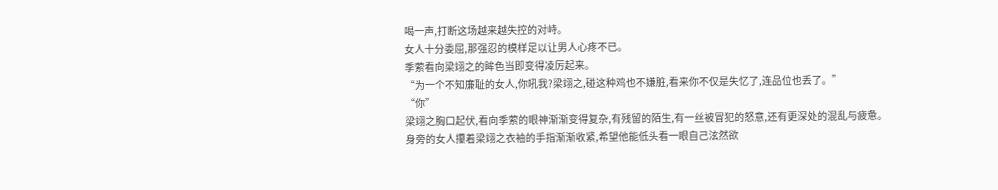喝一声,打断这场越来越失控的对峙。
女人十分委屈,那强忍的模样足以让男人心疼不已。
季萦看向梁翊之的眸色当即变得凌厉起来。
“为一个不知廉耻的女人,你吼我?梁翊之,碰这种鸡也不嫌脏,看来你不仅是失忆了,连品位也丢了。”
“你”
梁翊之胸口起伏,看向季萦的眼神渐渐变得复杂,有残留的陌生,有一丝被冒犯的怒意,还有更深处的混乱与疲惫。
身旁的女人攥着梁翊之衣袖的手指渐渐收紧,希望他能低头看一眼自己泫然欲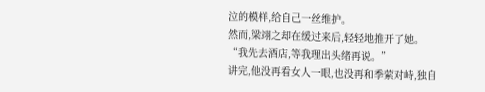泣的模样,给自己一丝维护。
然而,梁翊之却在缓过来后,轻轻地推开了她。
“我先去酒店,等我理出头绪再说。”
讲完,他没再看女人一眼,也没再和季萦对峙,独自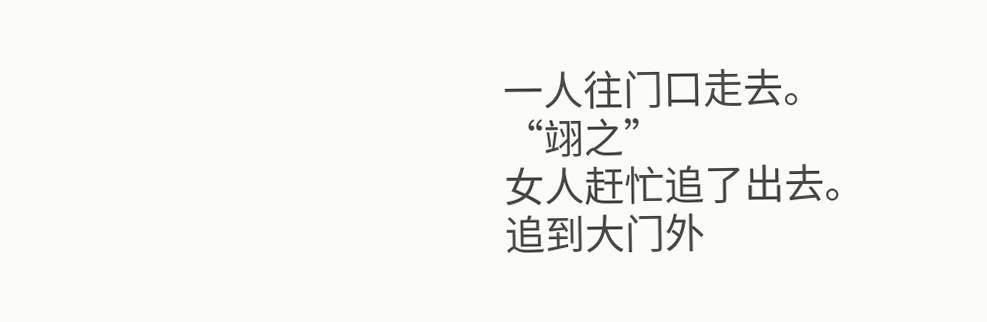一人往门口走去。
“翊之”
女人赶忙追了出去。
追到大门外